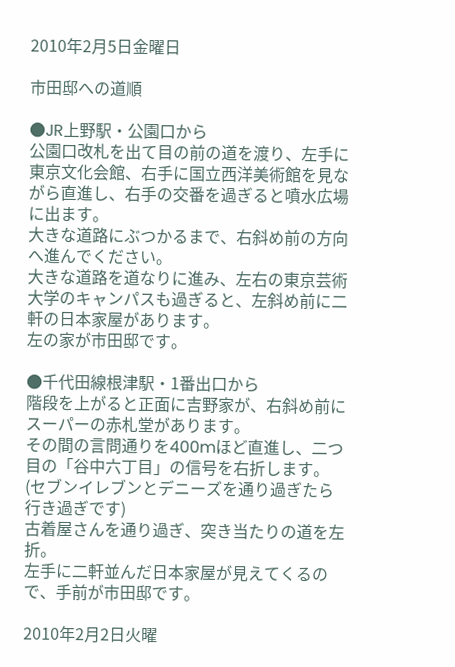2010年2月5日金曜日

市田邸への道順

●JR上野駅・公園口から
公園口改札を出て目の前の道を渡り、左手に東京文化会館、右手に国立西洋美術館を見ながら直進し、右手の交番を過ぎると噴水広場に出ます。
大きな道路にぶつかるまで、右斜め前の方向へ進んでください。
大きな道路を道なりに進み、左右の東京芸術大学のキャンパスも過ぎると、左斜め前に二軒の日本家屋があります。
左の家が市田邸です。

●千代田線根津駅・1番出口から
階段を上がると正面に吉野家が、右斜め前にスーパーの赤札堂があります。
その間の言問通りを400mほど直進し、二つ目の「谷中六丁目」の信号を右折します。
(セブンイレブンとデニーズを通り過ぎたら行き過ぎです)
古着屋さんを通り過ぎ、突き当たりの道を左折。
左手に二軒並んだ日本家屋が見えてくるので、手前が市田邸です。

2010年2月2日火曜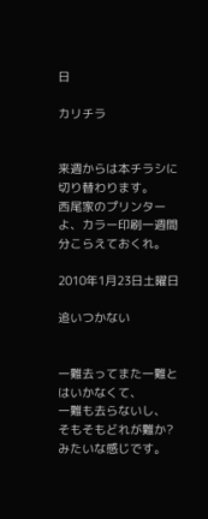日

カリチラ


来週からは本チラシに切り替わります。
西尾家のプリンターよ、カラー印刷一週間分こらえておくれ。

2010年1月23日土曜日

追いつかない


一難去ってまた一難とはいかなくて、
一難も去らないし、
そもそもどれが難か?みたいな感じです。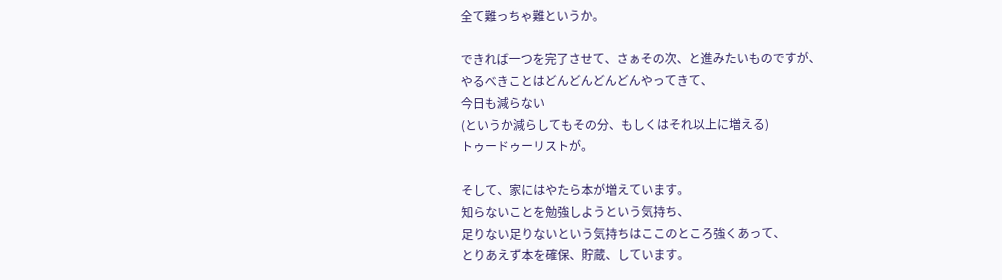全て難っちゃ難というか。

できれば一つを完了させて、さぁその次、と進みたいものですが、
やるべきことはどんどんどんどんやってきて、
今日も減らない
(というか減らしてもその分、もしくはそれ以上に増える)
トゥードゥーリストが。

そして、家にはやたら本が増えています。
知らないことを勉強しようという気持ち、
足りない足りないという気持ちはここのところ強くあって、
とりあえず本を確保、貯蔵、しています。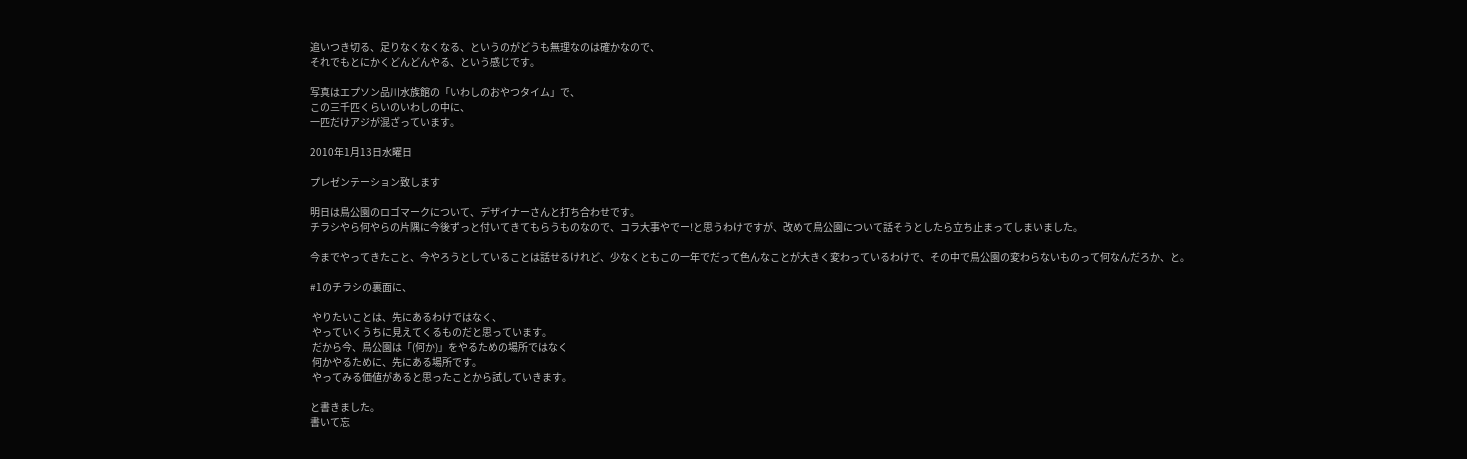追いつき切る、足りなくなくなる、というのがどうも無理なのは確かなので、
それでもとにかくどんどんやる、という感じです。

写真はエプソン品川水族館の「いわしのおやつタイム」で、
この三千匹くらいのいわしの中に、
一匹だけアジが混ざっています。

2010年1月13日水曜日

プレゼンテーション致します

明日は鳥公園のロゴマークについて、デザイナーさんと打ち合わせです。
チラシやら何やらの片隅に今後ずっと付いてきてもらうものなので、コラ大事やでー!と思うわけですが、改めて鳥公園について話そうとしたら立ち止まってしまいました。

今までやってきたこと、今やろうとしていることは話せるけれど、少なくともこの一年でだって色んなことが大きく変わっているわけで、その中で鳥公園の変わらないものって何なんだろか、と。

#1のチラシの裏面に、

 やりたいことは、先にあるわけではなく、
 やっていくうちに見えてくるものだと思っています。
 だから今、鳥公園は「(何か)」をやるための場所ではなく
 何かやるために、先にある場所です。
 やってみる価値があると思ったことから試していきます。

と書きました。
書いて忘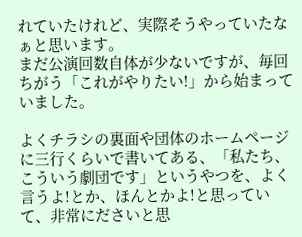れていたけれど、実際そうやっていたなぁと思います。
まだ公演回数自体が少ないですが、毎回ちがう「これがやりたい!」から始まっていました。

よくチラシの裏面や団体のホームページに三行くらいで書いてある、「私たち、こういう劇団です」というやつを、よく言うよ!とか、ほんとかよ!と思っていて、非常にださいと思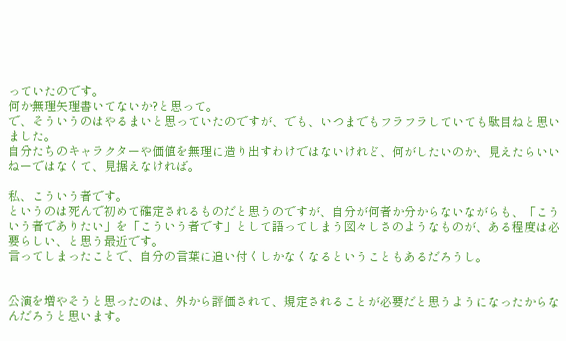っていたのです。
何か無理矢理書いてないか?と思って。
で、そういうのはやるまいと思っていたのですが、でも、いつまでもフラフラしていても駄目ねと思いました。
自分たちのキャラクターや価値を無理に造り出すわけではないけれど、何がしたいのか、見えたらいいねーではなくて、見据えなければ。

私、こういう者です。
というのは死んで初めて確定されるものだと思うのですが、自分が何者か分からないながらも、「こういう者でありたい」を「こういう者です」として語ってしまう図々しさのようなものが、ある程度は必要らしい、と思う最近です。
言ってしまったことで、自分の言葉に追い付くしかなくなるということもあるだろうし。


公演を増やそうと思ったのは、外から評価されて、規定されることが必要だと思うようになったからなんだろうと思います。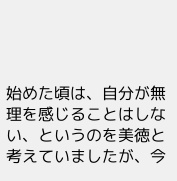始めた頃は、自分が無理を感じることはしない、というのを美徳と考えていましたが、今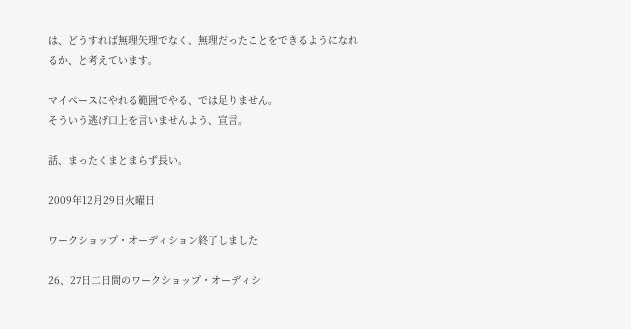は、どうすれば無理矢理でなく、無理だったことをできるようになれるか、と考えています。

マイペースにやれる範囲でやる、では足りません。
そういう逃げ口上を言いませんよう、宣言。

話、まったくまとまらず長い。

2009年12月29日火曜日

ワークショップ・オーディション終了しました

26、27日二日間のワークショップ・オーディシ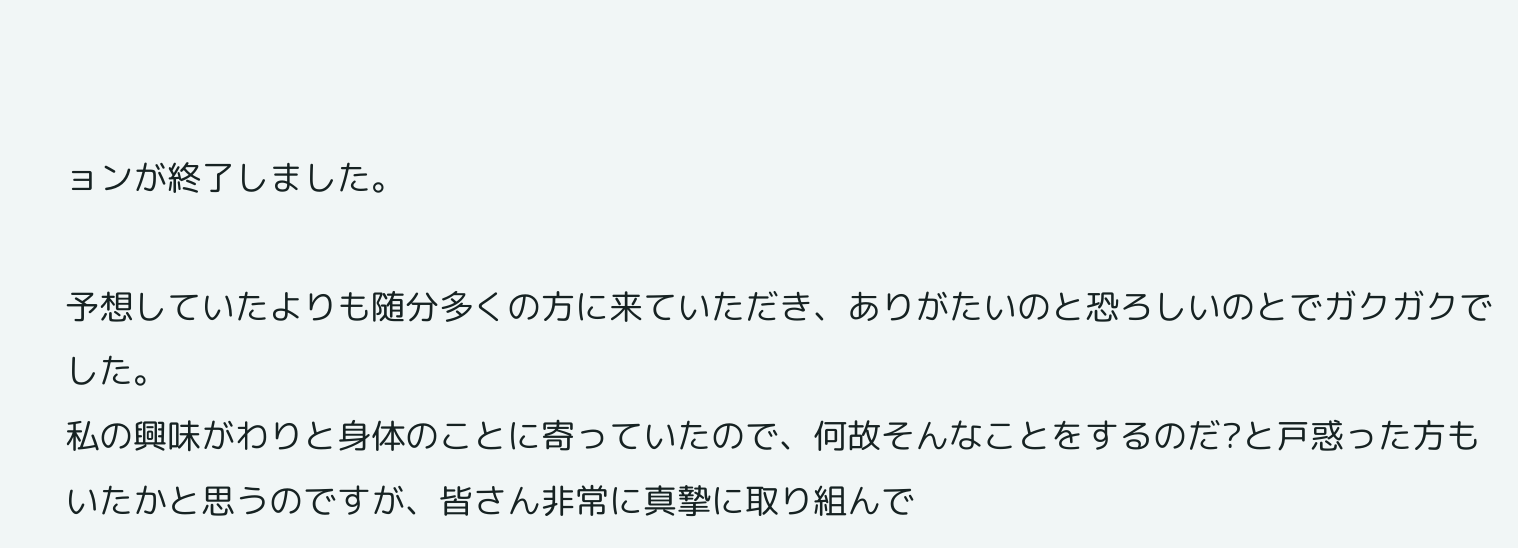ョンが終了しました。

予想していたよりも随分多くの方に来ていただき、ありがたいのと恐ろしいのとでガクガクでした。
私の興味がわりと身体のことに寄っていたので、何故そんなことをするのだ?と戸惑った方もいたかと思うのですが、皆さん非常に真摯に取り組んで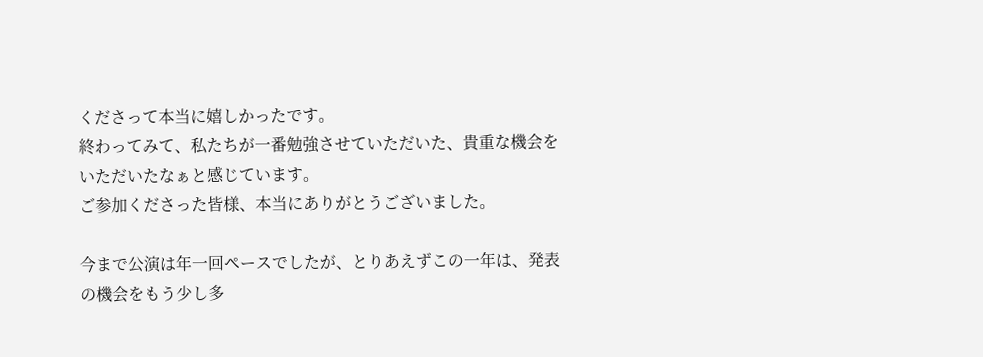くださって本当に嬉しかったです。
終わってみて、私たちが一番勉強させていただいた、貴重な機会をいただいたなぁと感じています。
ご参加くださった皆様、本当にありがとうございました。

今まで公演は年一回ペースでしたが、とりあえずこの一年は、発表の機会をもう少し多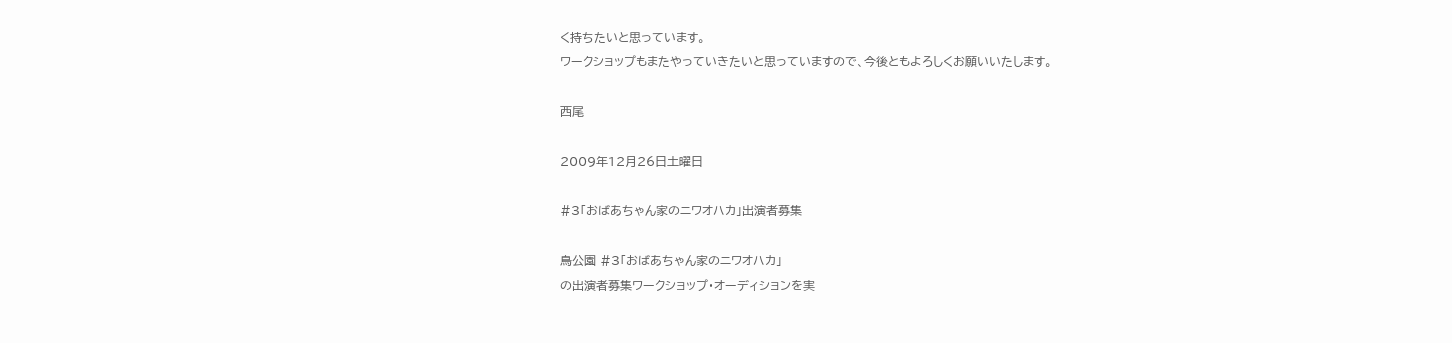く持ちたいと思っています。
ワークショップもまたやっていきたいと思っていますので、今後ともよろしくお願いいたします。

西尾

2009年12月26日土曜日

#3「おばあちゃん家のニワオハカ」出演者募集

鳥公園 #3「おばあちゃん家のニワオハカ」
の出演者募集ワークショップ・オーディションを実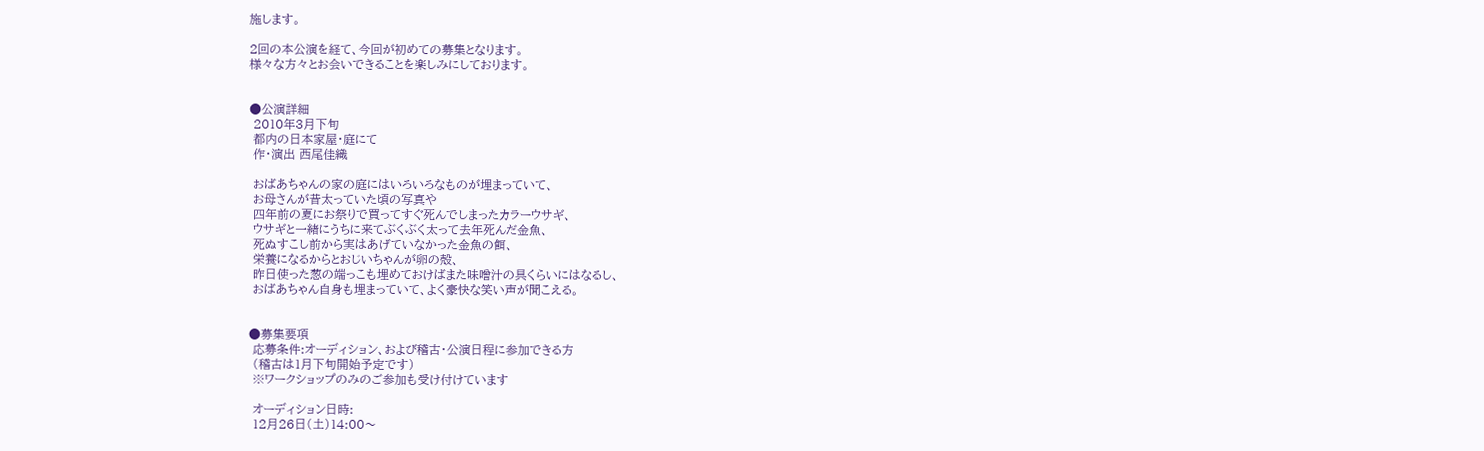施します。

2回の本公演を経て、今回が初めての募集となります。
様々な方々とお会いできることを楽しみにしております。


●公演詳細
 2010年3月下旬
 都内の日本家屋・庭にて
 作・演出 西尾佳織

 おばあちゃんの家の庭にはいろいろなものが埋まっていて、
 お母さんが昔太っていた頃の写真や
 四年前の夏にお祭りで買ってすぐ死んでしまったカラーウサギ、
 ウサギと一緒にうちに来てぶくぶく太って去年死んだ金魚、
 死ぬすこし前から実はあげていなかった金魚の餌、
 栄養になるからとおじいちゃんが卵の殻、
 昨日使った葱の端っこも埋めておけばまた味噌汁の具くらいにはなるし、
 おばあちゃん自身も埋まっていて、よく豪快な笑い声が聞こえる。


●募集要項
 応募条件:オーディション、および稽古・公演日程に参加できる方
 (稽古は1月下旬開始予定です)
 ※ワークショップのみのご参加も受け付けています

 オーディション日時:
 12月26日(土)14:00〜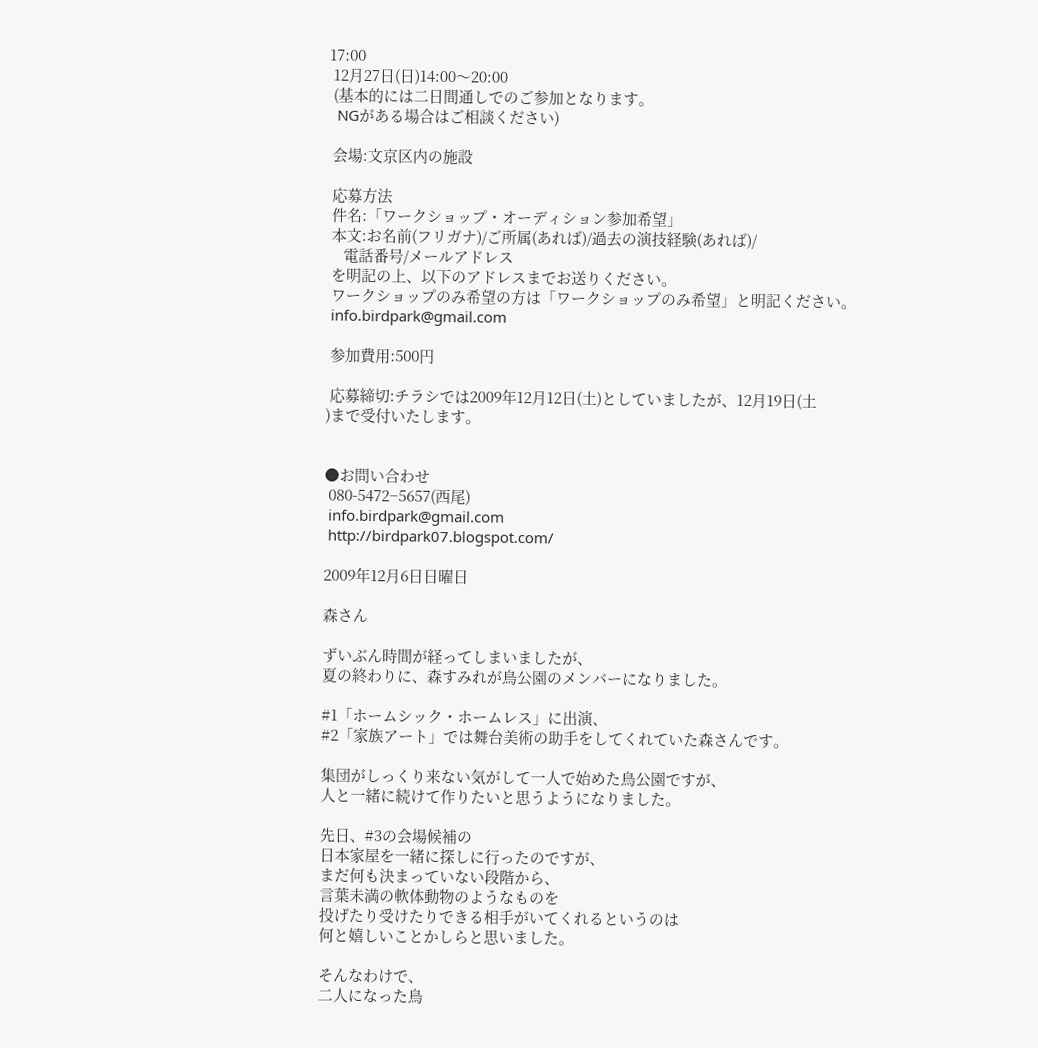17:00
 12月27日(日)14:00〜20:00
 (基本的には二日間通しでのご参加となります。
  NGがある場合はご相談ください)

 会場:文京区内の施設

 応募方法
 件名:「ワークショップ・オーディション参加希望」
 本文:お名前(フリガナ)/ご所属(あれば)/過去の演技経験(あれば)/
    電話番号/メールアドレス
 を明記の上、以下のアドレスまでお送りください。
 ワークショップのみ希望の方は「ワークショップのみ希望」と明記ください。
 info.birdpark@gmail.com

 参加費用:500円

 応募締切:チラシでは2009年12月12日(土)としていましたが、12月19日(土
)まで受付いたします。


●お問い合わせ
 080-5472−5657(西尾)
 info.birdpark@gmail.com
 http://birdpark07.blogspot.com/

2009年12月6日日曜日

森さん

ずいぶん時間が経ってしまいましたが、
夏の終わりに、森すみれが鳥公園のメンバーになりました。

#1「ホームシック・ホームレス」に出演、
#2「家族アート」では舞台美術の助手をしてくれていた森さんです。

集団がしっくり来ない気がして一人で始めた鳥公園ですが、
人と一緒に続けて作りたいと思うようになりました。

先日、#3の会場候補の
日本家屋を一緒に探しに行ったのですが、
まだ何も決まっていない段階から、
言葉未満の軟体動物のようなものを
投げたり受けたりできる相手がいてくれるというのは
何と嬉しいことかしらと思いました。

そんなわけで、
二人になった鳥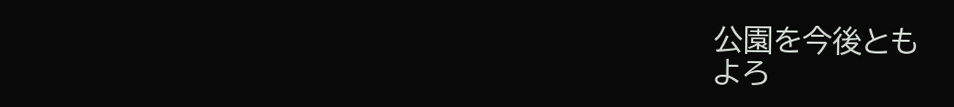公園を今後とも
よろ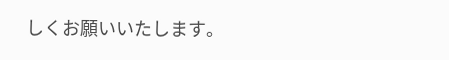しくお願いいたします。